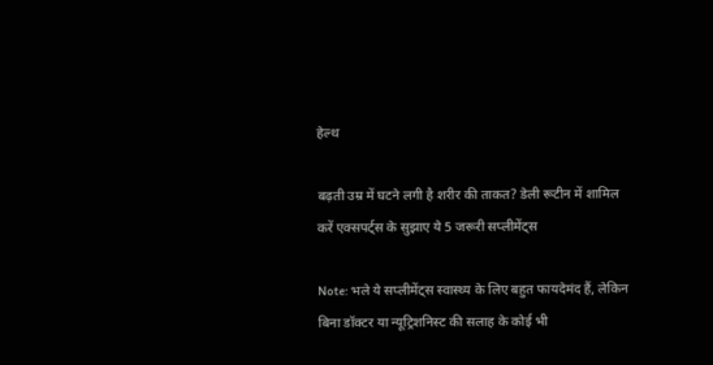हेल्थ

बढ़ती उम्र में घटने लगी है शरीर की ताकत? डेली रूटीन में शामिल करें एक्सपर्ट्स के सुझाए ये 5 जरूरी सप्लीमेंट्स

Note: भले ये सप्लीमेंट्स स्वास्थ्य के लिए बहुत फायदेमंद हैं, लेकिन बिना डॉक्टर या न्यूट्रिशनिस्ट की सलाह के कोई भी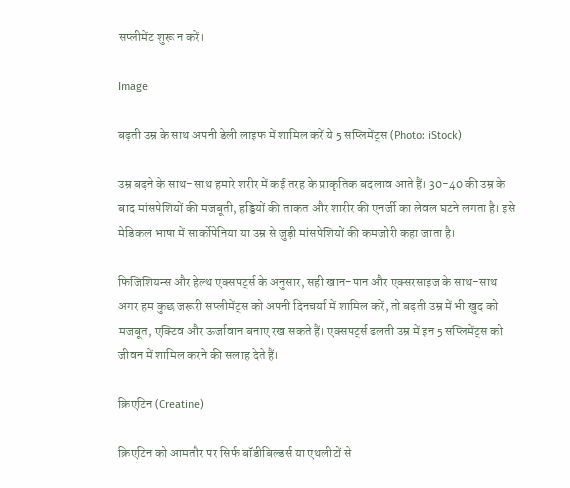सप्लीमेंट शुरू न करें।

Image

बढ़ती उम्र के साथ अपनी डेली लाइफ में शामिल करें ये 5 सप्लिमेंट्स (Photo: iStock)

उम्र बढ़ने के साथ-साथ हमारे शरीर में कई तरह के प्राकृतिक बदलाव आते हैं। 30-40 की उम्र के बाद मांसपेशियों की मजबूती, हड्डियों की ताकत और शारीर की एनर्जी का लेवल घटने लगता है। इसे मेडिकल भाषा में सार्कोपेनिया या उम्र से जुड़ी मांसपेशियों की कमजोरी कहा जाता है।

फिजिशियन्स और हेल्थ एक्सपर्ट्स के अनुसार, सही खान-पान और एक्सरसाइज के साथ-साथ अगर हम कुछ जरूरी सप्लीमेंट्स को अपनी दिनचर्या में शामिल करें, तो बढ़ती उम्र में भी खुद को मजबूत, एक्टिव और ऊर्जावान बनाए रख सकते हैं। एक्सपर्ट्स ढलती उम्र में इन 5 सप्लिमेंट्स को जीवन में शामिल करने की सलाह देते हैं।

क्रिएटिन (Creatine)

क्रिएटिन को आमतौर पर सिर्फ बॉडीबिल्डर्स या एथलीटों से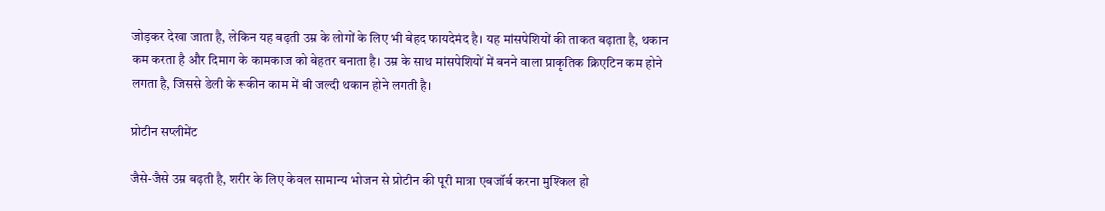जोड़कर देखा जाता है, लेकिन यह बढ़ती उम्र के लोगों के लिए भी बेहद फायदेमंद है। यह मांसपेशियों की ताकत बढ़ाता है, थकान कम करता है और दिमाग के कामकाज को बेहतर बनाता है। उम्र के साथ मांसपेशियों में बनने वाला प्राकृतिक क्रिएटिन कम होने लगता है, जिससे डेली के रूकीन काम में बी जल्दी थकान होने लगती है।

प्रोटीन सप्लीमेंट

जैसे-जैसे उम्र बढ़ती है, शरीर के लिए केवल सामान्य भोजन से प्रोटीन की पूरी मात्रा एबजॉर्ब करना मुश्किल हो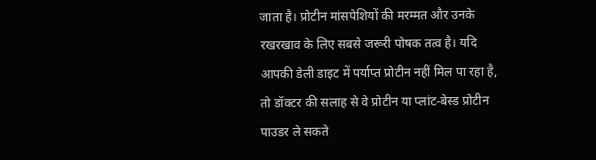जाता है। प्रोटीन मांसपेशियों की मरम्मत और उनके रखरखाव के लिए सबसे जरूरी पोषक तत्व है। यदि आपकी डेली डाइट में पर्याप्त प्रोटीन नहीं मिल पा रहा है, तो डॉक्टर की सलाह से वे प्रोटीन या प्लांट-बेस्ड प्रोटीन पाउडर ले सकते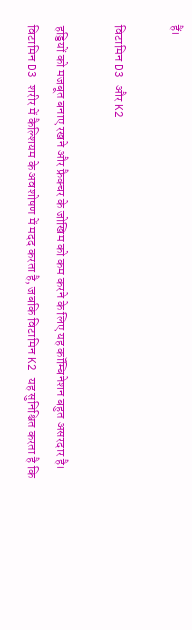हैं।

विटामिन D3 और K2

हड्डियों को मजबूत बनाए रखने और फ्रैक्चर के जोखिम को कम करने के लिए यह कॉम्बिनेशन बहुत असरदार है। विटामिन D3 शरीर में कैल्शियम के अवशोषण में मदद करता है, जबकि विटामिन K2 यह सुनिश्चित करता है कि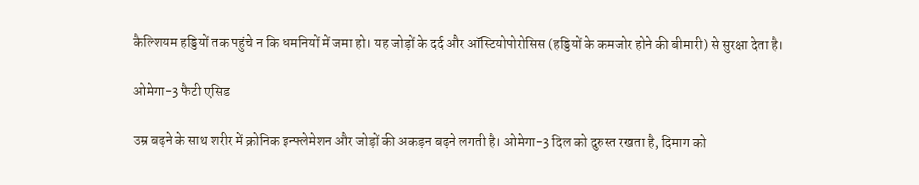कैल्शियम हड्डियों तक पहुंचे न कि धमनियों में जमा हो। यह जोड़ों के दर्द और ऑस्टियोपोरोसिस (हड्डियों के कमजोर होने की बीमारी) से सुरक्षा देता है।

ओमेगा-3 फैटी एसिड

उम्र बढ़ने के साथ शरीर में क्रोनिक इन्फ्लेमेशन और जोड़ों की अकड़न बढ़ने लगती है। ओमेगा-3 दिल को दुरुस्त रखता है, दिमाग को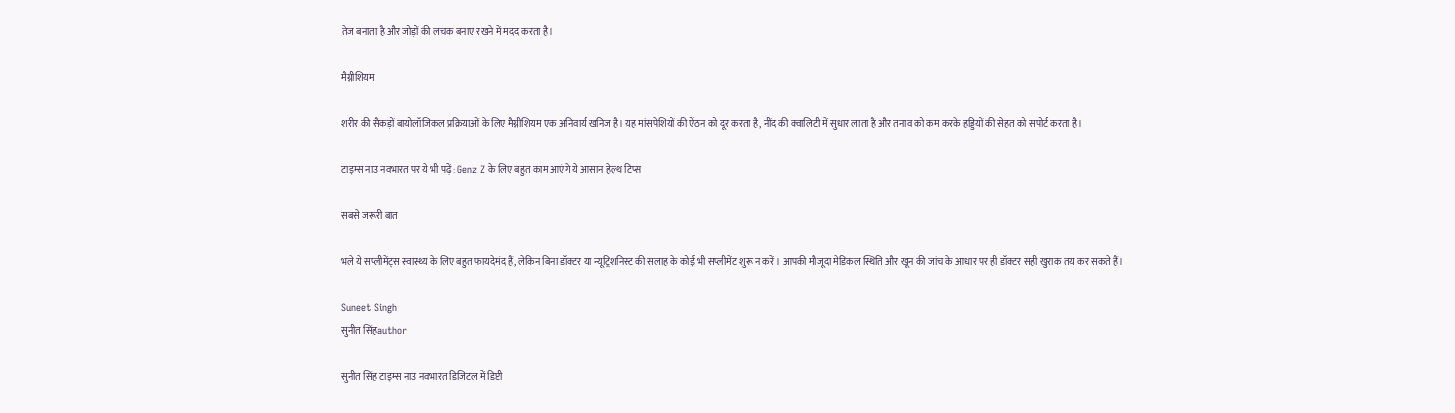तेज बनाता है और जोड़ों की लचक बनाए रखने में मदद करता है।

मैग्नीशियम

शरीर की सैकड़ों बायोलॉजिकल प्रक्रियाओं के लिए मैग्नीशियम एक अनिवार्य खनिज है। यह मांसपेशियों की ऐंठन को दूर करता है, नींद की क्वालिटी में सुधार लाता है और तनाव को कम करके हड्डियों की सेहत को सपोर्ट करता है।

टाइम्स नाउ नवभारत पर ये भी पढ़ें: Genz Z के लिए बहुत काम आएंगे ये आसान हेल्थ टिप्स

सबसे जरूरी बात

भले ये सप्लीमेंट्स स्वास्थ्य के लिए बहुत फायदेमंद हैं, लेकिन बिना डॉक्टर या न्यूट्रिशनिस्ट की सलाह के कोई भी सप्लीमेंट शुरू न करें। आपकी मौजूदा मेडिकल स्थिति और खून की जांच के आधार पर ही डॉक्टर सही खुराक तय कर सकते हैं।

Suneet Singh
सुनीत सिंहauthor

सुनीत सिंह टाइम्स नाउ नवभारत डिजिटल में डिप्टी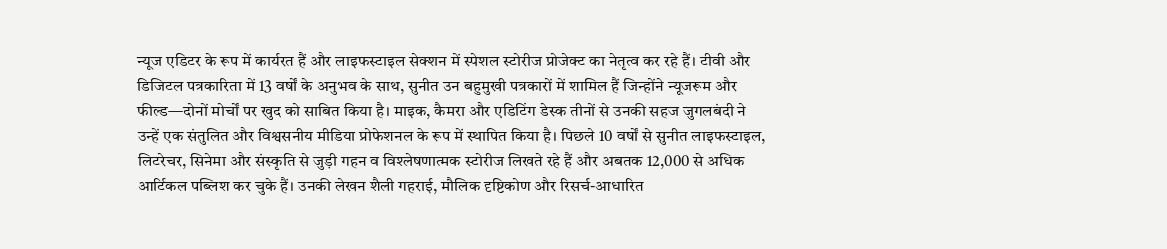न्यूज एडिटर के रूप में कार्यरत हैं और लाइफस्टाइल सेक्शन में स्पेशल स्टोरीज प्रोजेक्ट का नेतृत्व कर रहे हैं। टीवी और डिजिटल पत्रकारिता में 13 वर्षों के अनुभव के साथ, सुनीत उन बहुमुखी पत्रकारों में शामिल हैं जिन्होंने न्यूजरूम और फील्ड—दोनों मोर्चों पर खुद को साबित किया है। माइक, कैमरा और एडिटिंग डेस्क तीनों से उनकी सहज जुगलबंदी ने उन्हें एक संतुलित और विश्वसनीय मीडिया प्रोफेशनल के रूप में स्थापित किया है। पिछले 10 वर्षों से सुनीत लाइफस्टाइल, लिटरेचर, सिनेमा और संस्कृति से जुड़ी गहन व विश्लेषणात्मक स्टोरीज लिखते रहे हैं और अबतक 12,000 से अधिक आर्टिकल पब्लिश कर चुके हैं। उनकी लेखन शैली गहराई, मौलिक दृष्टिकोण और रिसर्च-आधारित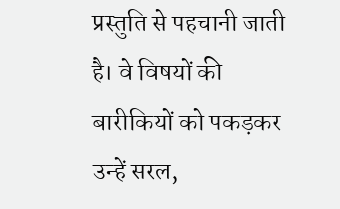प्रस्तुति से पहचानी जाती है। वे विषयों की बारीकियों को पकड़कर उन्हें सरल,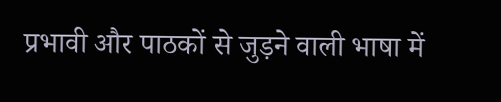प्रभावी और पाठकों से जुड़ने वाली भाषा में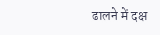ढालने में दक्ष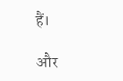हैं।

और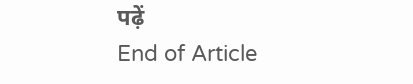पढ़ें
End of Article